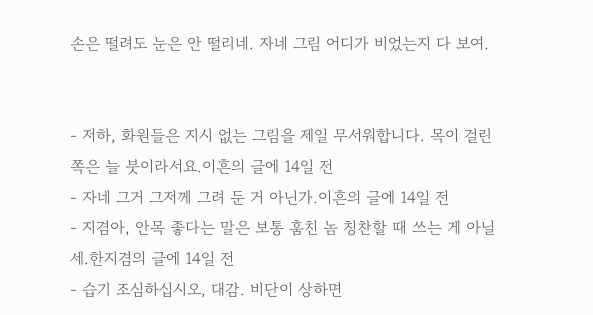손은 떨려도 눈은 안 떨리네. 자네 그림 어디가 비었는지 다 보여.


- 저하, 화원들은 지시 없는 그림을 제일 무서워합니다. 목이 걸린 쪽은 늘 붓이라서요.이흔의 글에 14일 전
- 자네 그거 그저께 그려 둔 거 아닌가.이흔의 글에 14일 전
- 지겸아, 안목 좋다는 말은 보통 훔친 놈 칭찬할 때 쓰는 게 아닐세.한지겸의 글에 14일 전
- 습기 조심하십시오, 대감. 비단이 상하면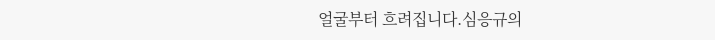얼굴부터 흐려집니다.심응규의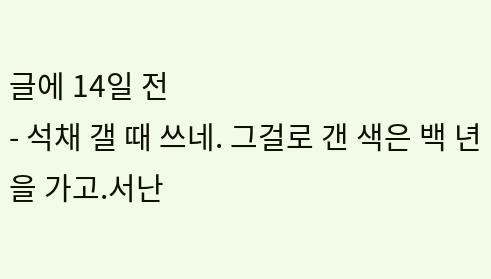글에 14일 전
- 석채 갤 때 쓰네. 그걸로 갠 색은 백 년을 가고.서난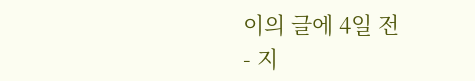이의 글에 4일 전
- 지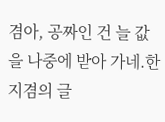겸아, 공짜인 건 늘 값을 나중에 받아 가네.한지겸의 글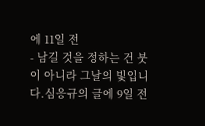에 11일 전
- 남길 것을 정하는 건 붓이 아니라 그날의 빛입니다.심응규의 글에 9일 전